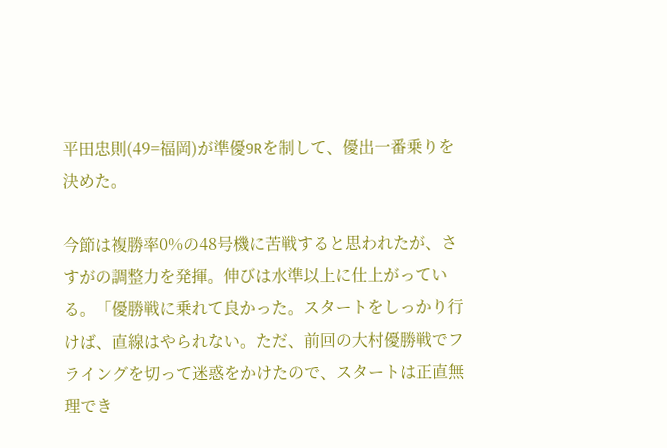平田忠則(49=福岡)が準優9Rを制して、優出一番乗りを決めた。

今節は複勝率0%の48号機に苦戦すると思われたが、さすがの調整力を発揮。伸びは水準以上に仕上がっている。「優勝戦に乗れて良かった。スタートをしっかり行けば、直線はやられない。ただ、前回の大村優勝戦でフライングを切って迷惑をかけたので、スタートは正直無理でき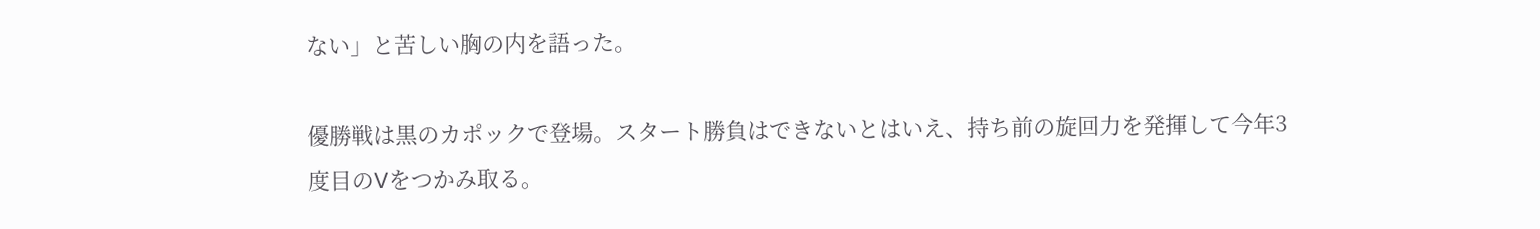ない」と苦しい胸の内を語った。

優勝戦は黒のカポックで登場。スタート勝負はできないとはいえ、持ち前の旋回力を発揮して今年3度目のVをつかみ取る。